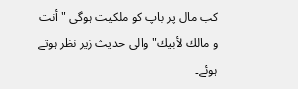کب مال پر باپ کو ملکیت ہوگی "أنت و مالك لأبیك" والی حدیث زیر نظر ہوتے ہوئے۔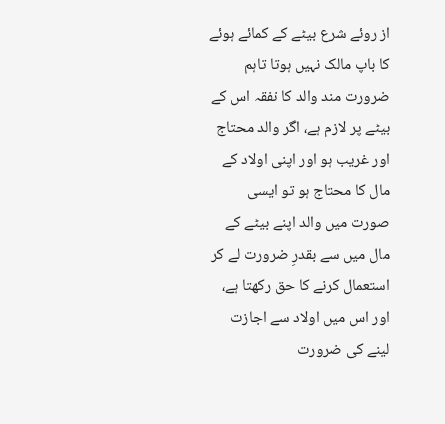از روئے شرع بیٹے کے کمائے ہوئے کا باپ مالک نہیں ہوتا تاہم ضرورت مند والد کا نفقہ اس کے بیٹے پر لازم ہے، اگر والد محتاج اور غریب ہو اور اپنی اولاد کے مال کا محتاج ہو تو ایسی صورت میں والد اپنے بیٹے کے مال میں سے بقدرِ ضرورت لے کر استعمال کرنے کا حق رکھتا ہے، اور اس میں اولاد سے اجازت لینے کی ضرورت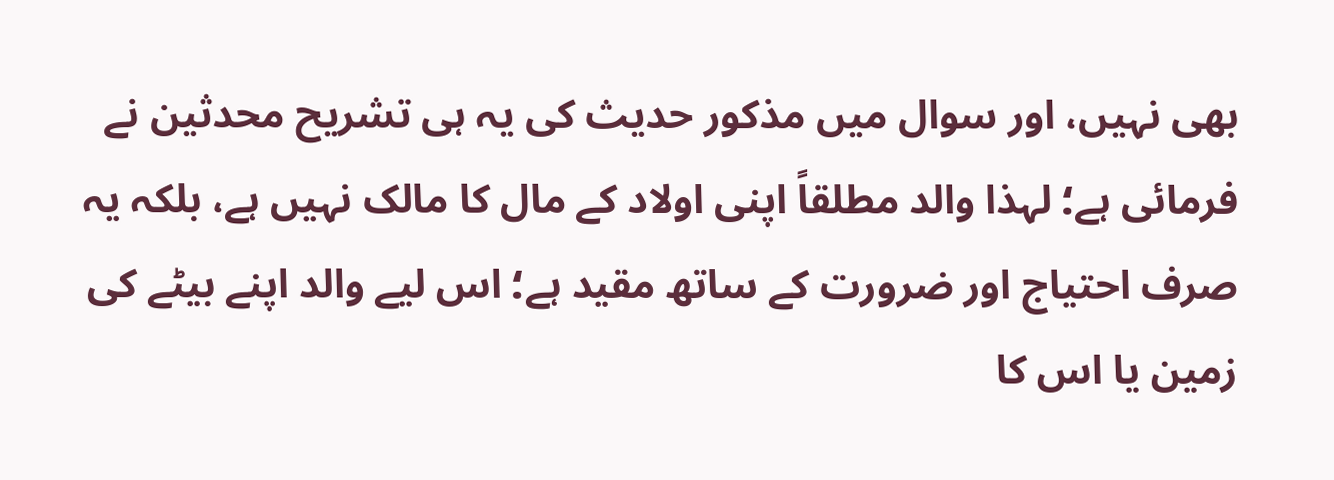بھی نہیں، اور سوال میں مذکور حدیث کی یہ ہی تشریح محدثین نے فرمائی ہے؛ لہذا والد مطلقاً اپنی اولاد کے مال کا مالک نہیں ہے، بلکہ یہ صرف احتیاج اور ضرورت کے ساتھ مقید ہے؛ اس لیے والد اپنے بیٹے کی زمین یا اس کا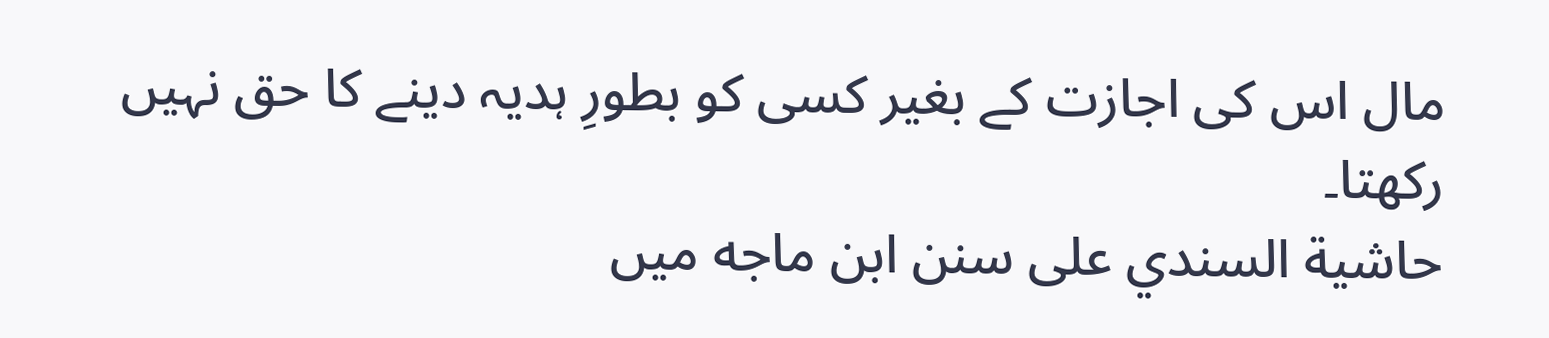مال اس کی اجازت کے بغیر کسی کو بطورِ ہدیہ دینے کا حق نہیں رکھتا۔
حاشية السندي على سنن ابن ماجه میں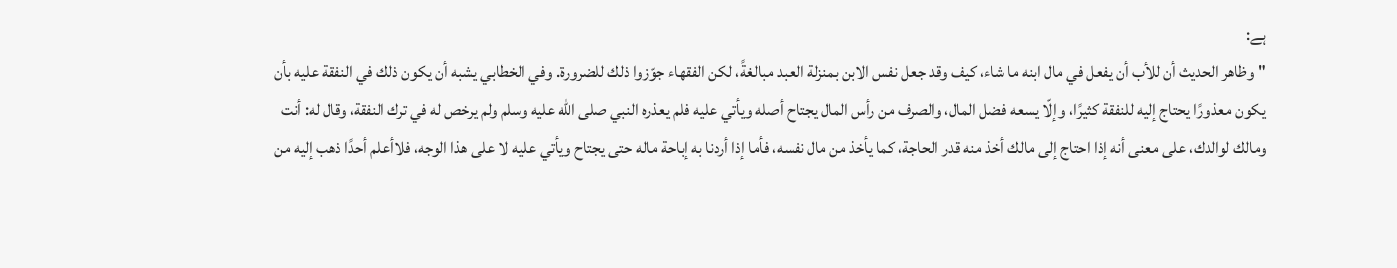ہے:
"وظاهر الحديث أن للأب أن يفعل في مال ابنه ما شاء، كيف وقد جعل نفس الابن بمنزلة العبد مبالغةً، لكن الفقهاء جوّزوا ذلك للضرورة. وفي الخطابي يشبه أن يكون ذلك في النفقة عليه بأن يكون معذورًا يحتاج إليه للنفقة كثيرًا، وإلّا يسعه فضل المال، والصرف من رأس المال يجتاح أصله ويأتي عليه فلم يعذره النبي صلى الله عليه وسلم ولم يرخص له في ترك النفقة، وقال له: أنت ومالك لوالدك، على معنى أنه إذا احتاج إلى مالك أخذ منه قدر الحاجة، كما يأخذ من مال نفسه، فأما إذا أردنا به إباحة ماله حتى يجتاح ويأتي عليه لا على هذا الوجه، فلاأعلم أحدًا ذهب إليه من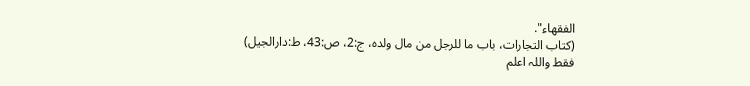الفقهاء".
(کتاب التجارات، باب ما للرجل من مال ولده، ج:2، ص:43، ط:دارالجیل)
فقط واللہ اعلم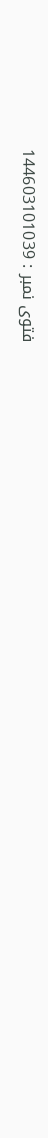فتوی نمبر : 144603101039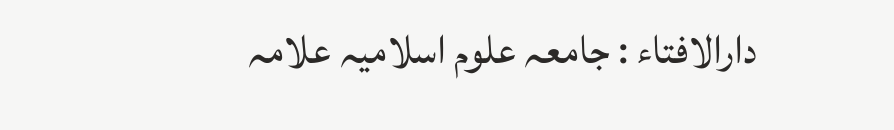دارالافتاء : جامعہ علوم اسلامیہ علامہ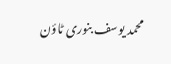محمد یوسف بنوری ٹاؤن